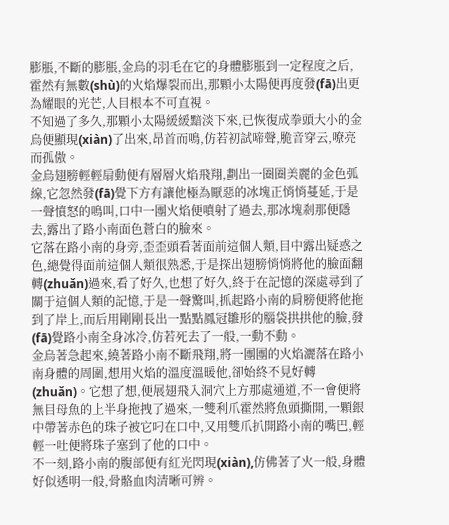膨脹,不斷的膨脹,金烏的羽毛在它的身體膨脹到一定程度之后,霍然有無數(shù)的火焰爆裂而出,那顆小太陽便再度發(fā)出更為耀眼的光芒,人目根本不可直視。
不知過了多久,那顆小太陽緩緩黯淡下來,已恢復成拳頭大小的金烏便顯現(xiàn)了出來,昂首而鳴,仿若初試啼聲,脆音穿云,嘹亮而孤傲。
金烏翅膀輕輕扇動便有層層火焰飛翔,劃出一圈圈美麗的金色弧線,它忽然發(fā)覺下方有讓他極為厭惡的冰塊正悄悄蔓延,于是一聲憤怒的鳴叫,口中一團火焰便噴射了過去,那冰塊剎那便隱去,露出了路小南面色蒼白的臉來。
它落在路小南的身旁,歪歪頭看著面前這個人類,目中露出疑惑之色,總覺得面前這個人類很熟悉,于是探出翅膀悄悄將他的臉面翻轉(zhuǎn)過來,看了好久,也想了好久,終于在記憶的深處尋到了關于這個人類的記憶,于是一聲驚叫,抓起路小南的肩膀便將他拖到了岸上,而后用剛剛長出一點點鳳冠雛形的腦袋拱拱他的臉,發(fā)覺路小南全身冰冷,仿若死去了一般,一動不動。
金烏著急起來,繞著路小南不斷飛翔,將一團團的火焰灑落在路小南身體的周圍,想用火焰的溫度溫暖他,卻始終不見好轉(zhuǎn)。它想了想,便展翅飛入洞穴上方那處通道,不一會便將無目母魚的上半身拖拽了過來,一雙利爪霍然將魚頭撕開,一顆銀中帶著赤色的珠子被它叼在口中,又用雙爪扒開路小南的嘴巴,輕輕一吐便將珠子塞到了他的口中。
不一刻,路小南的腹部便有紅光閃現(xiàn),仿佛著了火一般,身體好似透明一般,骨骼血肉清晰可辨。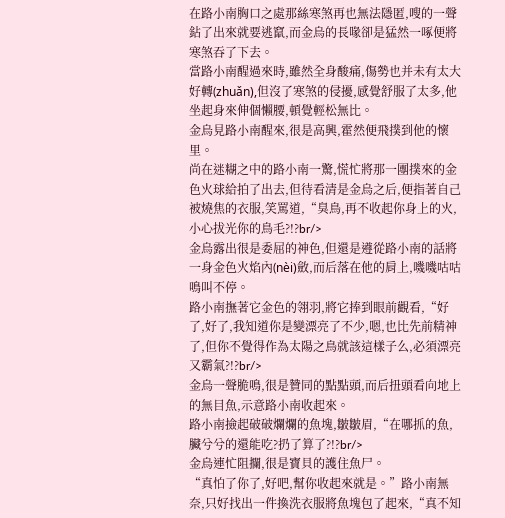在路小南胸口之處那絲寒煞再也無法隱匿,嗖的一聲鉆了出來就要逃竄,而金烏的長喙卻是猛然一啄便將寒煞吞了下去。
當路小南醒過來時,雖然全身酸痛,傷勢也并未有太大好轉(zhuǎn),但沒了寒煞的侵擾,感覺舒服了太多,他坐起身來伸個懶腰,頓覺輕松無比。
金烏見路小南醒來,很是高興,霍然便飛撲到他的懷里。
尚在迷糊之中的路小南一驚,慌忙將那一團撲來的金色火球給拍了出去,但待看清是金烏之后,便指著自己被燒焦的衣服,笑罵道,“臭鳥,再不收起你身上的火,小心拔光你的鳥毛?!?br/>
金烏露出很是委屈的神色,但還是遵從路小南的話將一身金色火焰內(nèi)斂,而后落在他的肩上,嘰嘰咕咕鳴叫不停。
路小南撫著它金色的翎羽,將它捧到眼前觀看,“好了,好了,我知道你是變漂亮了不少,嗯,也比先前精神了,但你不覺得作為太陽之鳥就該這樣子么,必須漂亮又霸氣?!?br/>
金烏一聲脆鳴,很是贊同的點點頭,而后扭頭看向地上的無目魚,示意路小南收起來。
路小南撿起破破爛爛的魚塊,皺皺眉,“在哪抓的魚,臟兮兮的還能吃?扔了算了?!?br/>
金烏連忙阻攔,很是寶貝的護住魚尸。
“真怕了你了,好吧,幫你收起來就是。”路小南無奈,只好找出一件換洗衣服將魚塊包了起來,“真不知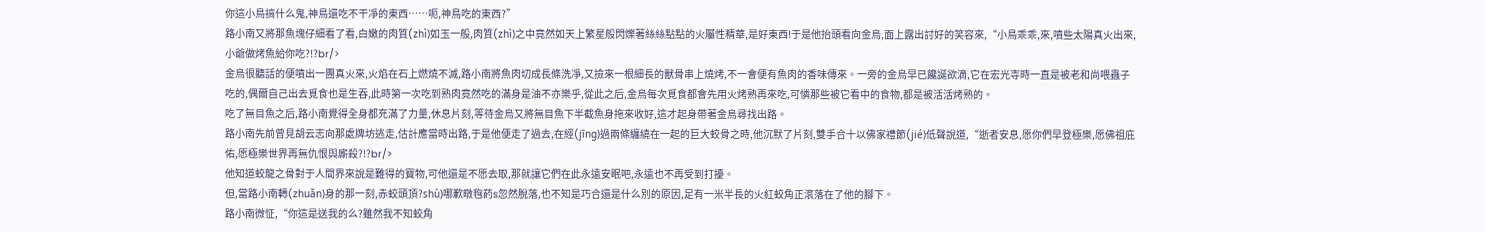你這小鳥搞什么鬼,神鳥還吃不干凈的東西……呃,神鳥吃的東西?”
路小南又將那魚塊仔細看了看,白嫩的肉質(zhì)如玉一般,肉質(zhì)之中竟然如天上繁星般閃爍著絲絲點點的火屬性精華,是好東西!于是他抬頭看向金烏,面上露出討好的笑容來,“小鳥乖乖,來,噴些太陽真火出來,小爺做烤魚給你吃?!?br/>
金烏很聽話的便噴出一團真火來,火焰在石上燃燒不滅,路小南將魚肉切成長條洗凈,又撿來一根細長的獸骨串上燒烤,不一會便有魚肉的香味傳來。一旁的金烏早已饞誕欲滴,它在宏光寺時一直是被老和尚喂蟲子吃的,偶爾自己出去覓食也是生吞,此時第一次吃到熟肉竟然吃的滿身是油不亦樂乎,從此之后,金烏每次覓食都會先用火烤熟再來吃,可憐那些被它看中的食物,都是被活活烤熟的。
吃了無目魚之后,路小南覺得全身都充滿了力量,休息片刻,等待金烏又將無目魚下半截魚身拖來收好,這才起身帶著金烏尋找出路。
路小南先前曾見胡云志向那處牌坊逃走,估計應當時出路,于是他便走了過去,在經(jīng)過兩條纏繞在一起的巨大蛟骨之時,他沉默了片刻,雙手合十以佛家禮節(jié)低聲說道,“逝者安息,愿你們早登極樂,愿佛祖庇佑,愿極樂世界再無仇恨與廝殺?!?br/>
他知道蛟龍之骨對于人間界來說是難得的寶物,可他還是不愿去取,那就讓它們在此永遠安眠吧,永遠也不再受到打擾。
但,當路小南轉(zhuǎn)身的那一刻,赤蛟頭頂?shù)哪歉暾毥菂s忽然脫落,也不知是巧合還是什么別的原因,足有一米半長的火紅蛟角正滾落在了他的腳下。
路小南微怔,“你這是送我的么?雖然我不知蛟角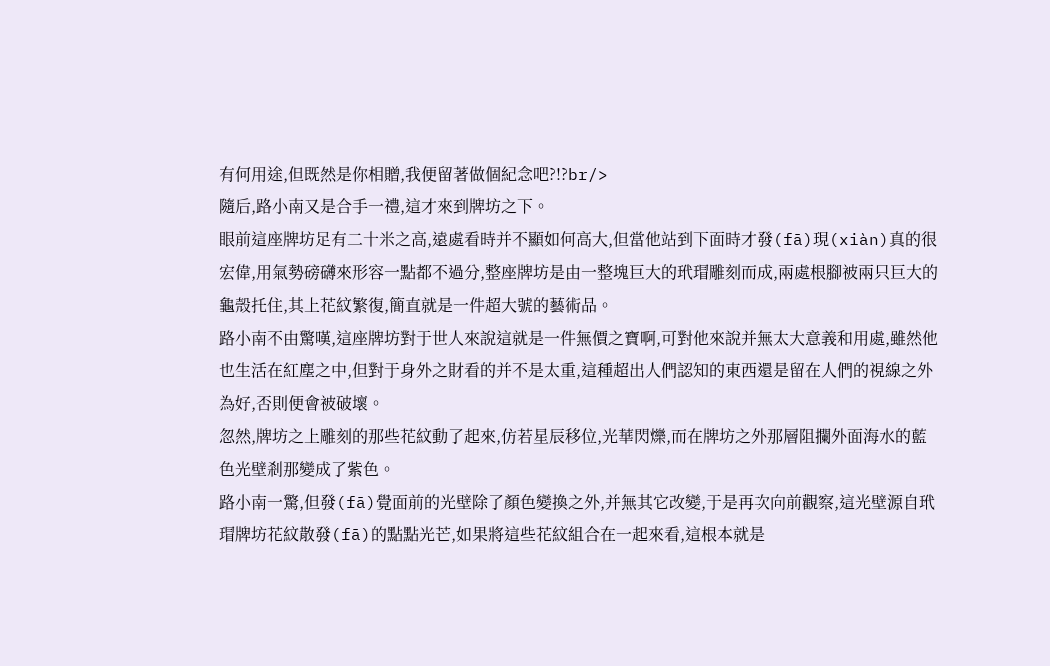有何用途,但既然是你相贈,我便留著做個紀念吧?!?br/>
隨后,路小南又是合手一禮,這才來到牌坊之下。
眼前這座牌坊足有二十米之高,遠處看時并不顯如何高大,但當他站到下面時才發(fā)現(xiàn)真的很宏偉,用氣勢磅礴來形容一點都不過分,整座牌坊是由一整塊巨大的玳瑁雕刻而成,兩處根腳被兩只巨大的龜殼托住,其上花紋繁復,簡直就是一件超大號的藝術品。
路小南不由驚嘆,這座牌坊對于世人來說這就是一件無價之寶啊,可對他來說并無太大意義和用處,雖然他也生活在紅塵之中,但對于身外之財看的并不是太重,這種超出人們認知的東西還是留在人們的視線之外為好,否則便會被破壞。
忽然,牌坊之上雕刻的那些花紋動了起來,仿若星辰移位,光華閃爍,而在牌坊之外那層阻攔外面海水的藍色光壁剎那變成了紫色。
路小南一驚,但發(fā)覺面前的光壁除了顏色變換之外,并無其它改變,于是再次向前觀察,這光壁源自玳瑁牌坊花紋散發(fā)的點點光芒,如果將這些花紋組合在一起來看,這根本就是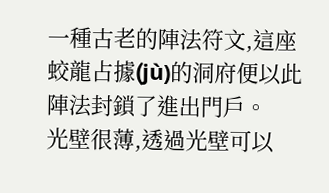一種古老的陣法符文,這座蛟龍占據(jù)的洞府便以此陣法封鎖了進出門戶。
光壁很薄,透過光壁可以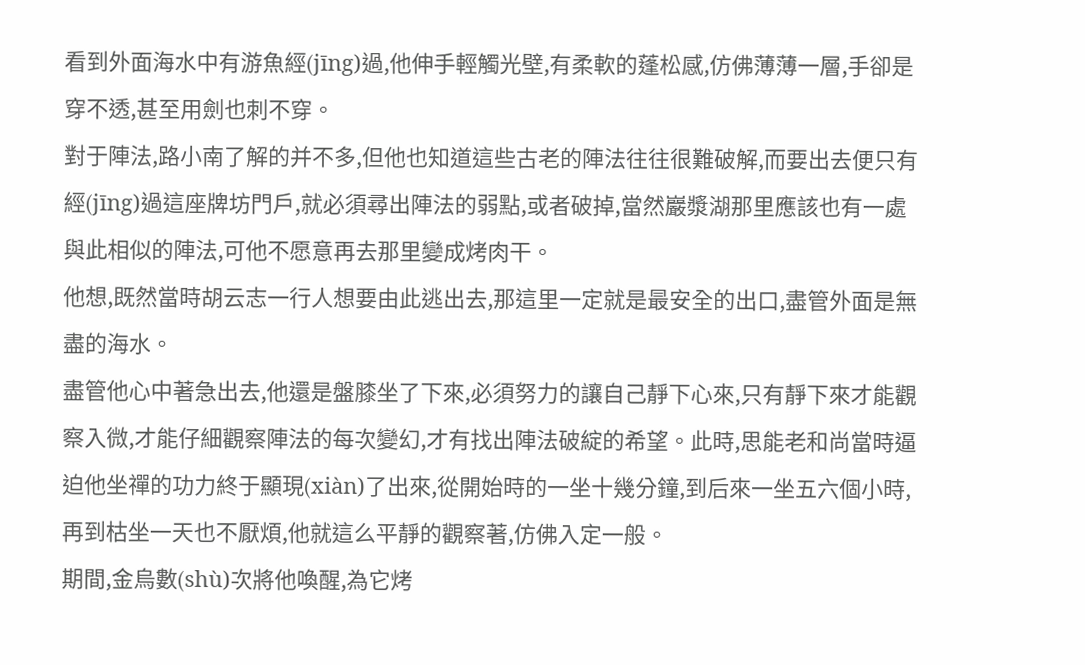看到外面海水中有游魚經(jīng)過,他伸手輕觸光壁,有柔軟的蓬松感,仿佛薄薄一層,手卻是穿不透,甚至用劍也刺不穿。
對于陣法,路小南了解的并不多,但他也知道這些古老的陣法往往很難破解,而要出去便只有經(jīng)過這座牌坊門戶,就必須尋出陣法的弱點,或者破掉,當然巖漿湖那里應該也有一處與此相似的陣法,可他不愿意再去那里變成烤肉干。
他想,既然當時胡云志一行人想要由此逃出去,那這里一定就是最安全的出口,盡管外面是無盡的海水。
盡管他心中著急出去,他還是盤膝坐了下來,必須努力的讓自己靜下心來,只有靜下來才能觀察入微,才能仔細觀察陣法的每次變幻,才有找出陣法破綻的希望。此時,思能老和尚當時逼迫他坐禪的功力終于顯現(xiàn)了出來,從開始時的一坐十幾分鐘,到后來一坐五六個小時,再到枯坐一天也不厭煩,他就這么平靜的觀察著,仿佛入定一般。
期間,金烏數(shù)次將他喚醒,為它烤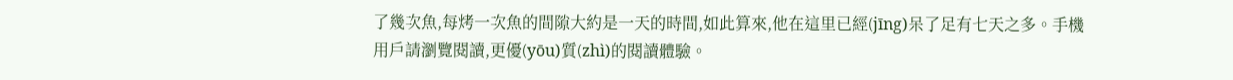了幾次魚,每烤一次魚的間隙大約是一天的時間,如此算來,他在這里已經(jīng)呆了足有七天之多。手機用戶請瀏覽閱讀,更優(yōu)質(zhì)的閱讀體驗。